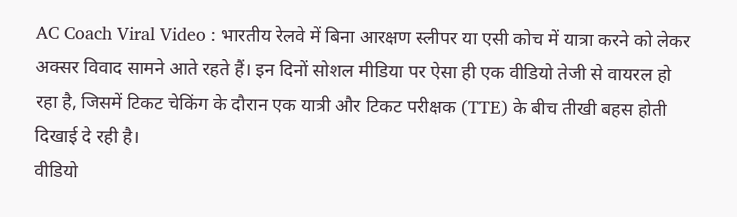AC Coach Viral Video : भारतीय रेलवे में बिना आरक्षण स्लीपर या एसी कोच में यात्रा करने को लेकर अक्सर विवाद सामने आते रहते हैं। इन दिनों सोशल मीडिया पर ऐसा ही एक वीडियो तेजी से वायरल हो रहा है, जिसमें टिकट चेकिंग के दौरान एक यात्री और टिकट परीक्षक (TTE) के बीच तीखी बहस होती दिखाई दे रही है।
वीडियो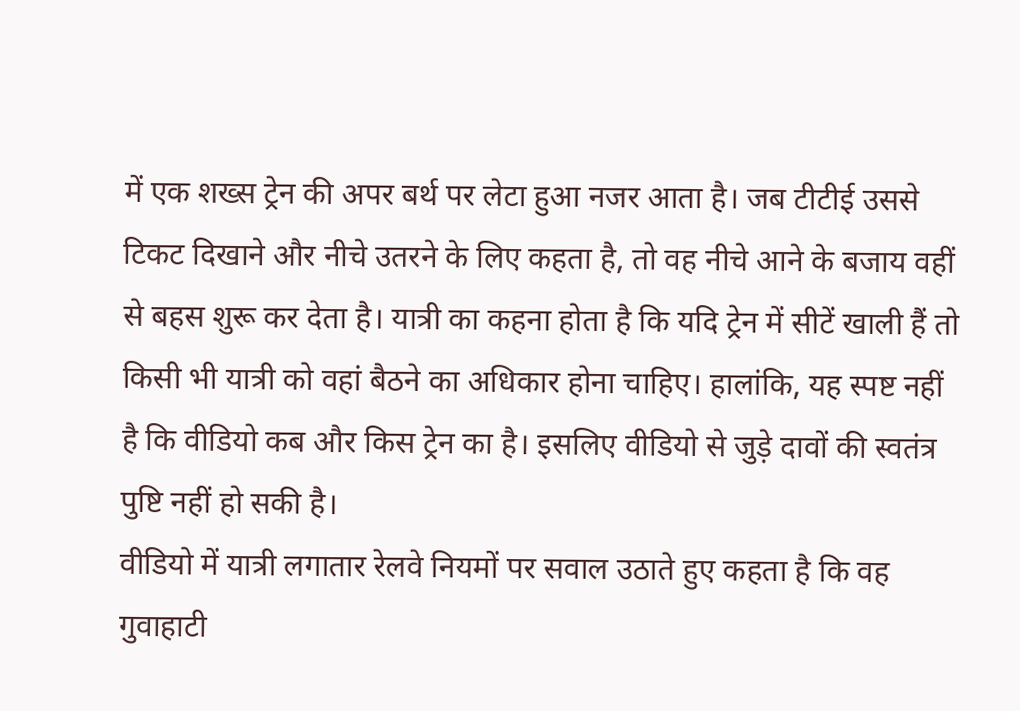में एक शख्स ट्रेन की अपर बर्थ पर लेटा हुआ नजर आता है। जब टीटीई उससे टिकट दिखाने और नीचे उतरने के लिए कहता है, तो वह नीचे आने के बजाय वहीं से बहस शुरू कर देता है। यात्री का कहना होता है कि यदि ट्रेन में सीटें खाली हैं तो किसी भी यात्री को वहां बैठने का अधिकार होना चाहिए। हालांकि, यह स्पष्ट नहीं है कि वीडियो कब और किस ट्रेन का है। इसलिए वीडियो से जुड़े दावों की स्वतंत्र पुष्टि नहीं हो सकी है।
वीडियो में यात्री लगातार रेलवे नियमों पर सवाल उठाते हुए कहता है कि वह गुवाहाटी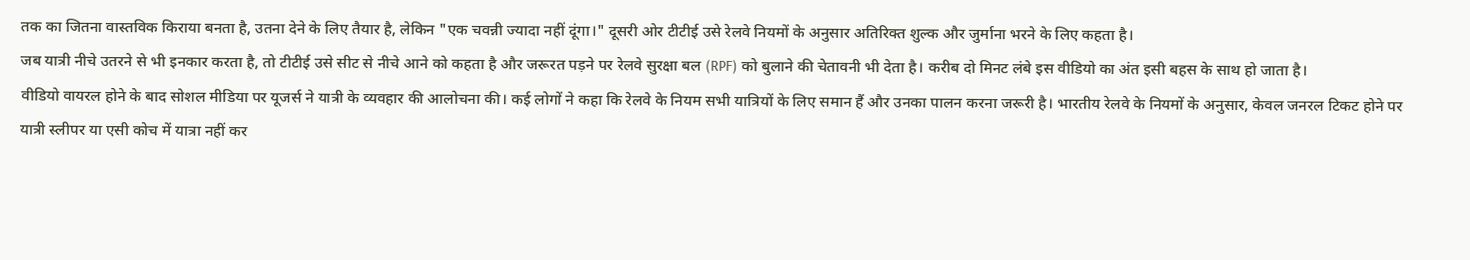तक का जितना वास्तविक किराया बनता है, उतना देने के लिए तैयार है, लेकिन "एक चवन्नी ज्यादा नहीं दूंगा।" दूसरी ओर टीटीई उसे रेलवे नियमों के अनुसार अतिरिक्त शुल्क और जुर्माना भरने के लिए कहता है।
जब यात्री नीचे उतरने से भी इनकार करता है, तो टीटीई उसे सीट से नीचे आने को कहता है और जरूरत पड़ने पर रेलवे सुरक्षा बल (RPF) को बुलाने की चेतावनी भी देता है। करीब दो मिनट लंबे इस वीडियो का अंत इसी बहस के साथ हो जाता है।
वीडियो वायरल होने के बाद सोशल मीडिया पर यूजर्स ने यात्री के व्यवहार की आलोचना की। कई लोगों ने कहा कि रेलवे के नियम सभी यात्रियों के लिए समान हैं और उनका पालन करना जरूरी है। भारतीय रेलवे के नियमों के अनुसार, केवल जनरल टिकट होने पर यात्री स्लीपर या एसी कोच में यात्रा नहीं कर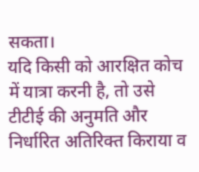सकता।
यदि किसी को आरक्षित कोच में यात्रा करनी है, तो उसे टीटीई की अनुमति और निर्धारित अतिरिक्त किराया व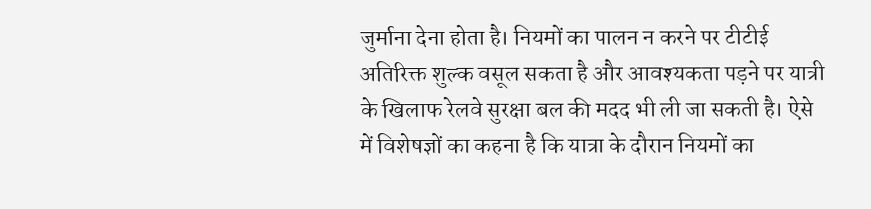जुर्माना देना होता है। नियमों का पालन न करने पर टीटीई अतिरिक्त शुल्क वसूल सकता है और आवश्यकता पड़ने पर यात्री के खिलाफ रेलवे सुरक्षा बल की मदद भी ली जा सकती है। ऐसे में विशेषज्ञों का कहना है कि यात्रा के दौरान नियमों का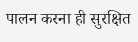पालन करना ही सुरक्षित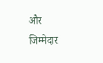और जिम्मेदार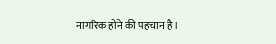नागरिक होने की पहचान है।